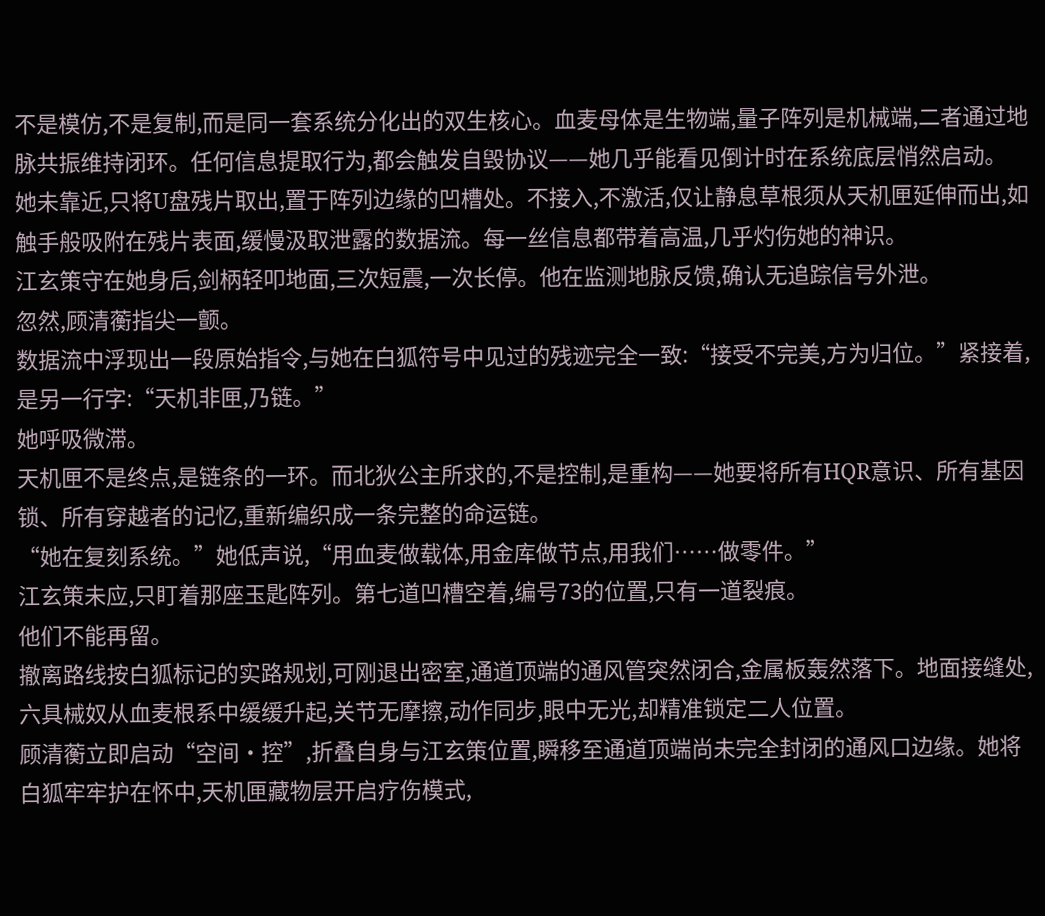不是模仿,不是复制,而是同一套系统分化出的双生核心。血麦母体是生物端,量子阵列是机械端,二者通过地脉共振维持闭环。任何信息提取行为,都会触发自毁协议——她几乎能看见倒计时在系统底层悄然启动。
她未靠近,只将U盘残片取出,置于阵列边缘的凹槽处。不接入,不激活,仅让静息草根须从天机匣延伸而出,如触手般吸附在残片表面,缓慢汲取泄露的数据流。每一丝信息都带着高温,几乎灼伤她的神识。
江玄策守在她身后,剑柄轻叩地面,三次短震,一次长停。他在监测地脉反馈,确认无追踪信号外泄。
忽然,顾清蘅指尖一颤。
数据流中浮现出一段原始指令,与她在白狐符号中见过的残迹完全一致:“接受不完美,方为归位。”紧接着,是另一行字:“天机非匣,乃链。”
她呼吸微滞。
天机匣不是终点,是链条的一环。而北狄公主所求的,不是控制,是重构——她要将所有HQR意识、所有基因锁、所有穿越者的记忆,重新编织成一条完整的命运链。
“她在复刻系统。”她低声说,“用血麦做载体,用金库做节点,用我们……做零件。”
江玄策未应,只盯着那座玉匙阵列。第七道凹槽空着,编号73的位置,只有一道裂痕。
他们不能再留。
撤离路线按白狐标记的实路规划,可刚退出密室,通道顶端的通风管突然闭合,金属板轰然落下。地面接缝处,六具械奴从血麦根系中缓缓升起,关节无摩擦,动作同步,眼中无光,却精准锁定二人位置。
顾清蘅立即启动“空间·控”,折叠自身与江玄策位置,瞬移至通道顶端尚未完全封闭的通风口边缘。她将白狐牢牢护在怀中,天机匣藏物层开启疗伤模式,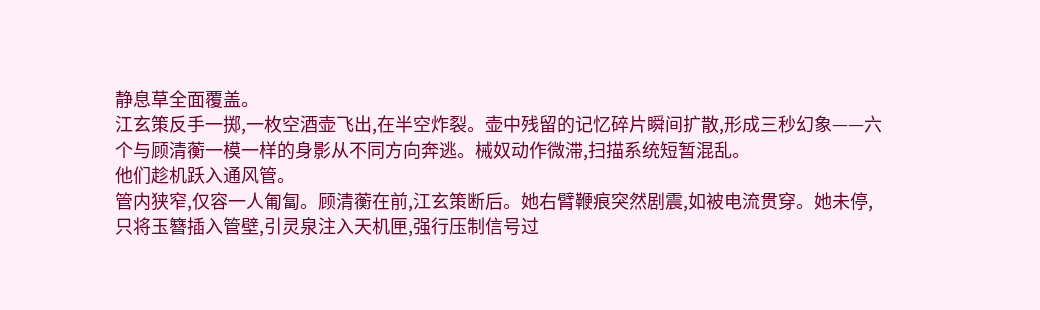静息草全面覆盖。
江玄策反手一掷,一枚空酒壶飞出,在半空炸裂。壶中残留的记忆碎片瞬间扩散,形成三秒幻象——六个与顾清蘅一模一样的身影从不同方向奔逃。械奴动作微滞,扫描系统短暂混乱。
他们趁机跃入通风管。
管内狭窄,仅容一人匍匐。顾清蘅在前,江玄策断后。她右臂鞭痕突然剧震,如被电流贯穿。她未停,只将玉簪插入管壁,引灵泉注入天机匣,强行压制信号过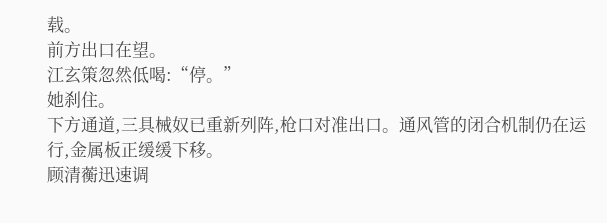载。
前方出口在望。
江玄策忽然低喝:“停。”
她刹住。
下方通道,三具械奴已重新列阵,枪口对准出口。通风管的闭合机制仍在运行,金属板正缓缓下移。
顾清蘅迅速调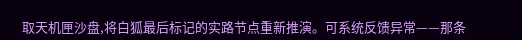取天机匣沙盘,将白狐最后标记的实路节点重新推演。可系统反馈异常——那条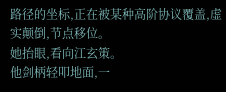路径的坐标,正在被某种高阶协议覆盖,虚实颠倒,节点移位。
她抬眼,看向江玄策。
他剑柄轻叩地面,一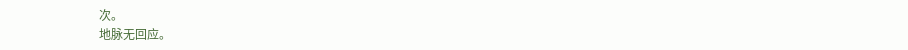次。
地脉无回应。